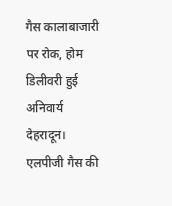गैस कालाबाजारी पर रोक, होम डिलीवरी हुई अनिवार्य
देहरादून। एलपीजी गैस की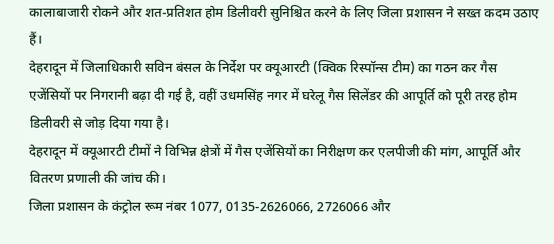कालाबाजारी रोकने और शत-प्रतिशत होम डिलीवरी सुनिश्चित करने के लिए जिला प्रशासन ने सख्त कदम उठाए हैं।
देहरादून में जिलाधिकारी सविन बंसल के निर्देश पर क्यूआरटी (क्विक रिस्पॉन्स टीम) का गठन कर गैस एजेंसियों पर निगरानी बढ़ा दी गई है, वहीं उधमसिंह नगर में घरेलू गैस सिलेंडर की आपूर्ति को पूरी तरह होम डिलीवरी से जोड़ दिया गया है।
देहरादून में क्यूआरटी टीमों ने विभिन्न क्षेत्रों में गैस एजेंसियों का निरीक्षण कर एलपीजी की मांग, आपूर्ति और वितरण प्रणाली की जांच की।
जिला प्रशासन के कंट्रोल रूम नंबर 1077, 0135-2626066, 2726066 और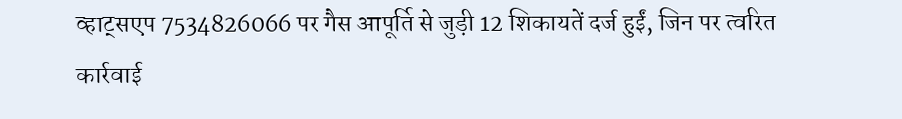व्हाट्सएप 7534826066 पर गैस आपूर्ति से जुड़ी 12 शिकायतें दर्ज हुईं, जिन पर त्वरित कार्रवाई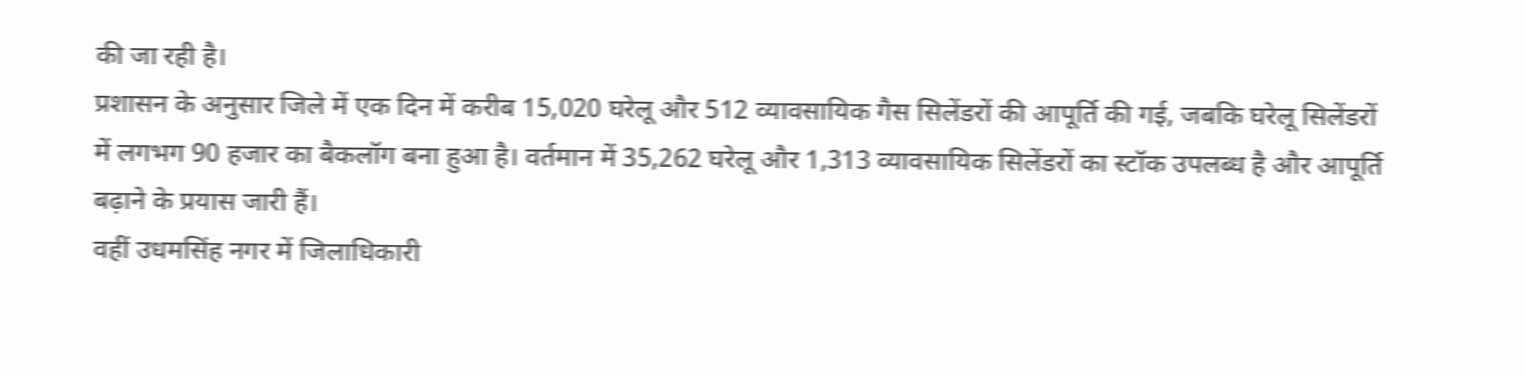की जा रही है।
प्रशासन के अनुसार जिले में एक दिन में करीब 15,020 घरेलू और 512 व्यावसायिक गैस सिलेंडरों की आपूर्ति की गई, जबकि घरेलू सिलेंडरों में लगभग 90 हजार का बैकलॉग बना हुआ है। वर्तमान में 35,262 घरेलू और 1,313 व्यावसायिक सिलेंडरों का स्टॉक उपलब्ध है और आपूर्ति बढ़ाने के प्रयास जारी हैं।
वहीं उधमसिंह नगर में जिलाधिकारी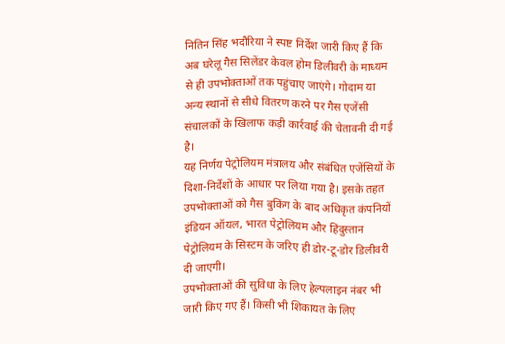नितिन सिंह भदौरिया ने स्पष्ट निर्देश जारी किए हैं कि अब घरेलू गैस सिलेंडर केवल होम डिलीवरी के माध्यम से ही उपभोक्ताओं तक पहुंचाए जाएंगे। गोदाम या अन्य स्थानों से सीधे वितरण करने पर गैस एजेंसी संचालकों के खिलाफ कड़ी कार्रवाई की चेतावनी दी गई है।
यह निर्णय पेट्रोलियम मंत्रालय और संबंधित एजेंसियों के दिशा-निर्देशों के आधार पर लिया गया है। इसके तहत उपभोक्ताओं को गैस बुकिंग के बाद अधिकृत कंपनियों इंडियन ऑयल, भारत पेट्रोलियम और हिंदुस्तान पेट्रोलियम के सिस्टम के जरिए ही डोर-टू-डोर डिलीवरी दी जाएगी।
उपभोक्ताओं की सुविधा के लिए हेल्पलाइन नंबर भी जारी किए गए हैं। किसी भी शिकायत के लिए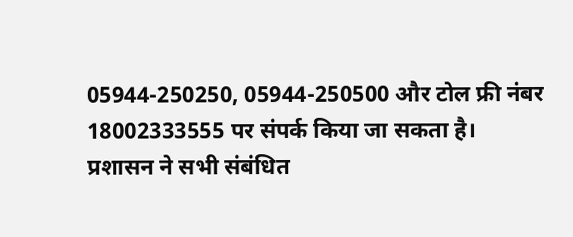05944-250250, 05944-250500 और टोल फ्री नंबर 18002333555 पर संपर्क किया जा सकता है।
प्रशासन ने सभी संबंधित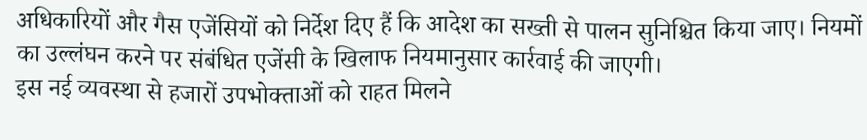अधिकारियों और गैस एजेंसियों को निर्देश दिए हैं कि आदेश का सख्ती से पालन सुनिश्चित किया जाए। नियमों का उल्लंघन करने पर संबंधित एजेंसी के खिलाफ नियमानुसार कार्रवाई की जाएगी।
इस नई व्यवस्था से हजारों उपभोक्ताओं को राहत मिलने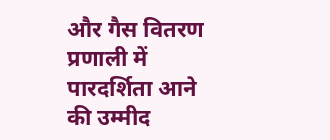और गैस वितरण प्रणाली में पारदर्शिता आने की उम्मीद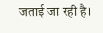जताई जा रही है।